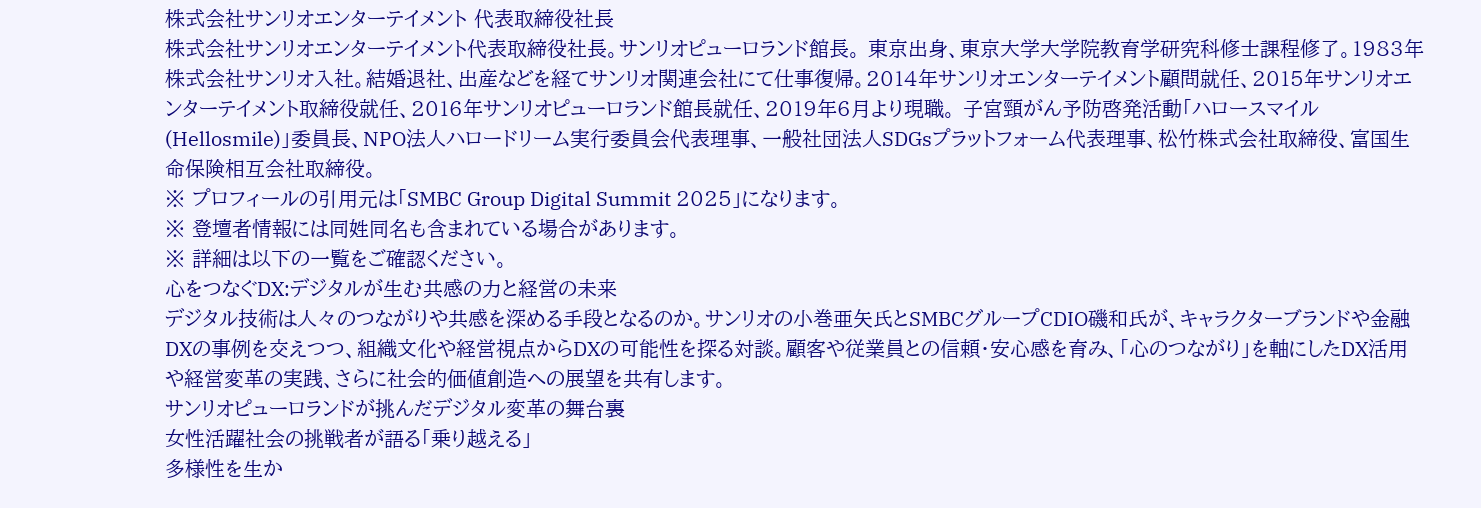株式会社サンリオエンターテイメント 代表取締役社長
株式会社サンリオエンターテイメント代表取締役社長。サンリオピューロランド館長。 東京出身、東京大学大学院教育学研究科修士課程修了。1983年株式会社サンリオ入社。結婚退社、出産などを経てサンリオ関連会社にて仕事復帰。2014年サンリオエンターテイメント顧問就任、2015年サンリオエンターテイメント取締役就任、2016年サンリオピューロランド館長就任、2019年6月より現職。 子宮頸がん予防啓発活動「ハロースマイル(Hellosmile)」委員長、NPO法人ハロードリーム実行委員会代表理事、一般社団法人SDGsプラットフォーム代表理事、松竹株式会社取締役、富国生命保険相互会社取締役。
※ プロフィールの引用元は「SMBC Group Digital Summit 2025」になります。
※ 登壇者情報には同姓同名も含まれている場合があります。
※ 詳細は以下の一覧をご確認ください。
心をつなぐDX:デジタルが生む共感の力と経営の未来
デジタル技術は人々のつながりや共感を深める手段となるのか。サンリオの小巻亜矢氏とSMBCグループCDIO磯和氏が、キャラクターブランドや金融DXの事例を交えつつ、組織文化や経営視点からDXの可能性を探る対談。顧客や従業員との信頼・安心感を育み、「心のつながり」を軸にしたDX活用や経営変革の実践、さらに社会的価値創造への展望を共有します。
サンリオピューロランドが挑んだデジタル変革の舞台裏
女性活躍社会の挑戦者が語る「乗り越える」
多様性を生か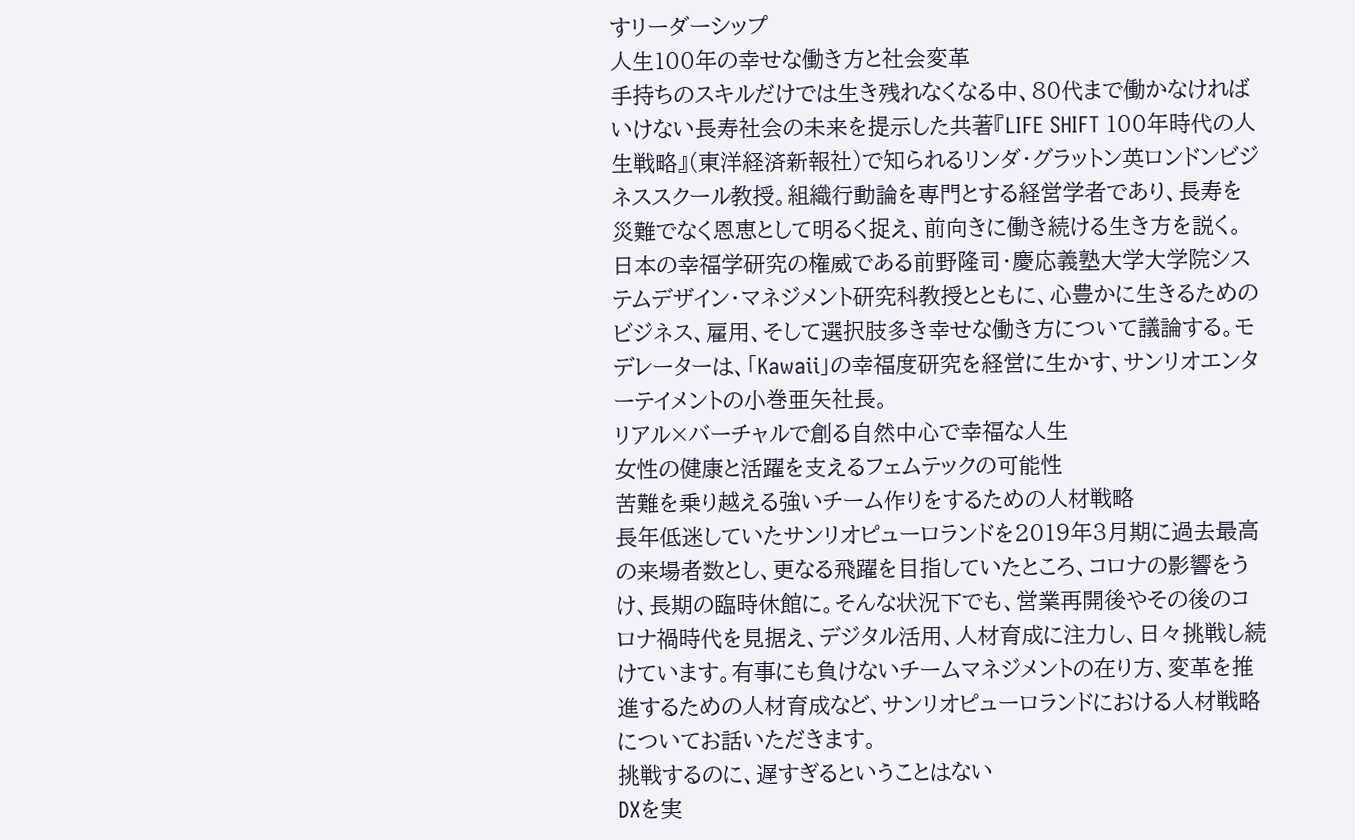すリーダーシップ
人生100年の幸せな働き方と社会変革
手持ちのスキルだけでは生き残れなくなる中、80代まで働かなければいけない長寿社会の未来を提示した共著『LIFE SHIFT 100年時代の人生戦略』(東洋経済新報社)で知られるリンダ・グラットン英ロンドンビジネススクール教授。組織行動論を専門とする経営学者であり、長寿を災難でなく恩恵として明るく捉え、前向きに働き続ける生き方を説く。日本の幸福学研究の権威である前野隆司・慶応義塾大学大学院システムデザイン・マネジメント研究科教授とともに、心豊かに生きるためのビジネス、雇用、そして選択肢多き幸せな働き方について議論する。モデレーターは、「Kawaii」の幸福度研究を経営に生かす、サンリオエンターテイメントの小巻亜矢社長。
リアル×バーチャルで創る自然中心で幸福な人生
女性の健康と活躍を支えるフェムテックの可能性
苦難を乗り越える強いチーム作りをするための人材戦略
長年低迷していたサンリオピューロランドを2019年3月期に過去最高の来場者数とし、更なる飛躍を目指していたところ、コロナの影響をうけ、長期の臨時休館に。そんな状況下でも、営業再開後やその後のコロナ禍時代を見据え、デジタル活用、人材育成に注力し、日々挑戦し続けています。有事にも負けないチームマネジメントの在り方、変革を推進するための人材育成など、サンリオピューロランドにおける人材戦略についてお話いただきます。
挑戦するのに、遅すぎるということはない
DXを実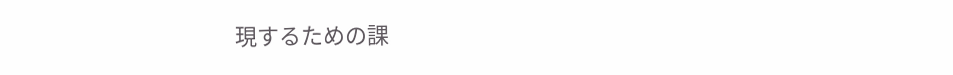現するための課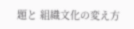題と 組織文化の変え方